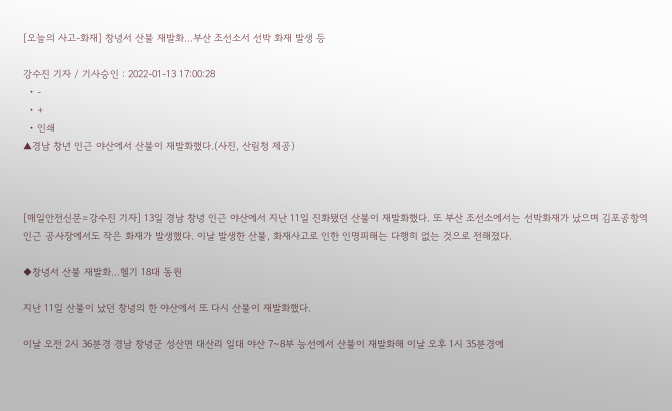[오늘의 사고-화재] 창녕서 산불 재발화...부산 조선소서 선박 화재 발생 등

강수진 기자 / 기사승인 : 2022-01-13 17:00:28
  • -
  • +
  • 인쇄
▲경남 창년 인근 야산에서 산불이 재발화했다.(사진, 산림청 제공)



[매일안전신문=강수진 기자] 13일 경남 창녕 인근 야산에서 지난 11일 진화됐던 산불이 재발화했다. 또 부산 조선소에서는 선박화재가 났으며 김포공항역 인근 공사장에서도 작은 화재가 발생했다. 이날 발생한 산불, 화재사고로 인한 인명피해는 다행히 없는 것으로 전해졌다.

◆창녕서 산불 재발화...헬기 18대 동원

지난 11일 산불이 났던 창녕의 한 야산에서 또 다시 산불이 재발화했다.

이날 오전 2시 36분경 경남 창녕군 성산면 대산리 일대 야산 7~8부 능선에서 산불이 재발화해 이날 오후 1시 35분경에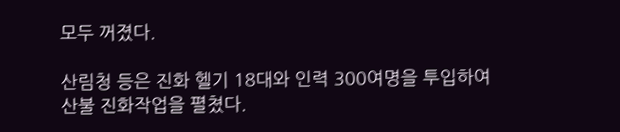모두 꺼졌다.

산림청 등은 진화 헬기 18대와 인력 300여명을 투입하여 산불 진화작업을 펼쳤다.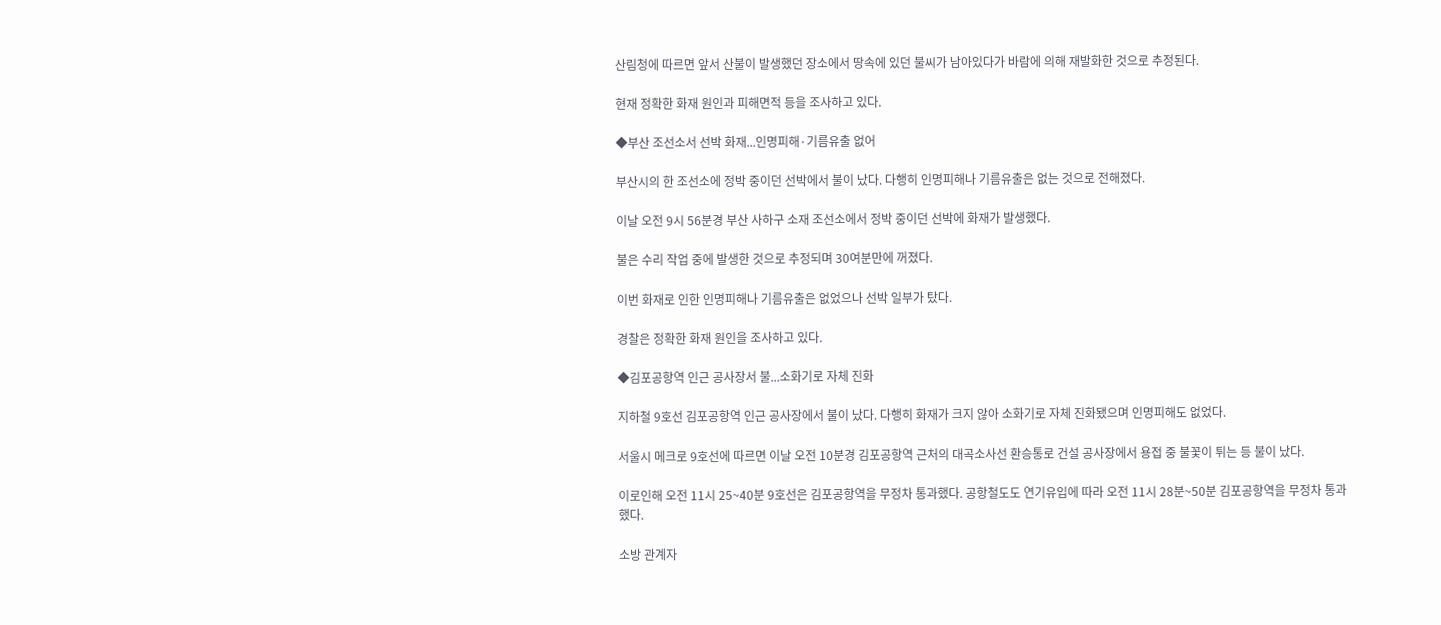산림청에 따르면 앞서 산불이 발생했던 장소에서 땅속에 있던 불씨가 남아있다가 바람에 의해 재발화한 것으로 추정된다.

현재 정확한 화재 원인과 피해면적 등을 조사하고 있다.

◆부산 조선소서 선박 화재...인명피해·기름유출 없어

부산시의 한 조선소에 정박 중이던 선박에서 불이 났다. 다행히 인명피해나 기름유출은 없는 것으로 전해졌다.

이날 오전 9시 56분경 부산 사하구 소재 조선소에서 정박 중이던 선박에 화재가 발생했다.

불은 수리 작업 중에 발생한 것으로 추정되며 30여분만에 꺼졌다.

이번 화재로 인한 인명피해나 기름유출은 없었으나 선박 일부가 탔다.

경찰은 정확한 화재 원인을 조사하고 있다.

◆김포공항역 인근 공사장서 불...소화기로 자체 진화

지하철 9호선 김포공항역 인근 공사장에서 불이 났다. 다행히 화재가 크지 않아 소화기로 자체 진화됐으며 인명피해도 없었다.

서울시 메크로 9호선에 따르면 이날 오전 10분경 김포공항역 근처의 대곡소사선 환승통로 건설 공사장에서 용접 중 불꽃이 튀는 등 불이 났다.

이로인해 오전 11시 25~40분 9호선은 김포공항역을 무정차 통과했다. 공항철도도 연기유입에 따라 오전 11시 28분~50분 김포공항역을 무정차 통과했다.

소방 관계자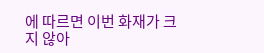에 따르면 이번 화재가 크지 않아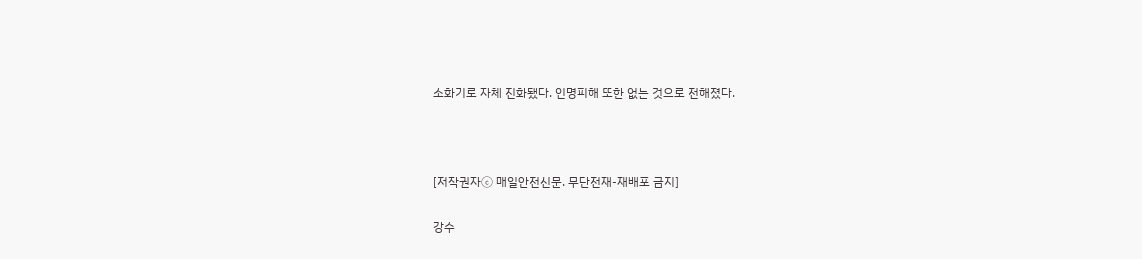소화기로 자체 진화됐다. 인명피해 또한 없는 것으로 전해졌다.



[저작권자ⓒ 매일안전신문. 무단전재-재배포 금지]

강수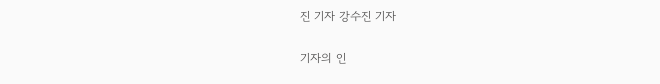진 기자 강수진 기자

기자의 인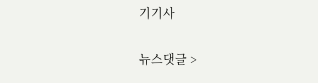기기사

뉴스댓글 >